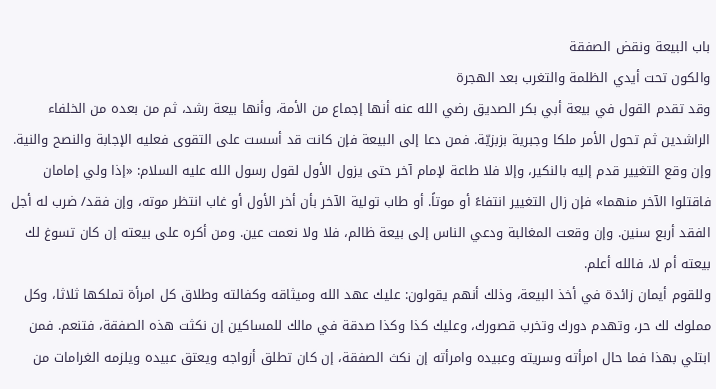باب البيعة ونقض الصفقة
والكون تحت أيدي الظلمة والتغرب بعد الهجرة
وقد تقدم القول في بيعة أبي بكر الصديق رضي الله عنه أنها إجماع من الأمة، وأنها بيعة رشد، ثم من بعده من الخلفاء الراشدين ثم تحول الأمر ملكا وجبرية بزبزيّة. فمن دعا إلى البيعة فإن كانت قد أسست على التقوى فعليه الإجابة والنصح والنية. وإن وقع التغيير قدم إليه بالنكير، وإلا فلا طاعة لإمام آخر حتى يزول الأول لقول رسول الله عليه السلام: «إذا ولي إمامان فاقتلوا الآخر منهما» فإن زال التغيير انتفاءً أو موتاً. أو طاب تولية الآخر بأن أخر الأول أو غاب انتظر موته، وإن فقد/ ضرب له أجل الفقد أربع سنين. وإن وقعت المغالبة ودعي الناس إلى بيعة ظالم، فلا ولا نعمت عين. ومن أكره على بيعته إن كان تسوغ لك بيعته أم لا، فالله أعلم.
وللقوم أيمان زائدة في أخذ البيعة، وذلك أنهم يقولون: عليك عهد الله وميثاقه وكفالته وطلاق كل امرأة تملكها ثلاثا، وكل مملوك لك حر، وتهدم دورك وتخرب قصورك، وعليك كذا وكذا صدقة في مالك للمساكين إن نكثت هذه الصفقة، فتنعم. فمن ابتلي بهذا فما حال امرأته وسريته وعبيده وامرأته إن نكث الصفقة، إن كان تطلق أزواجه ويعتق عبيده ويلزمه الغرامات من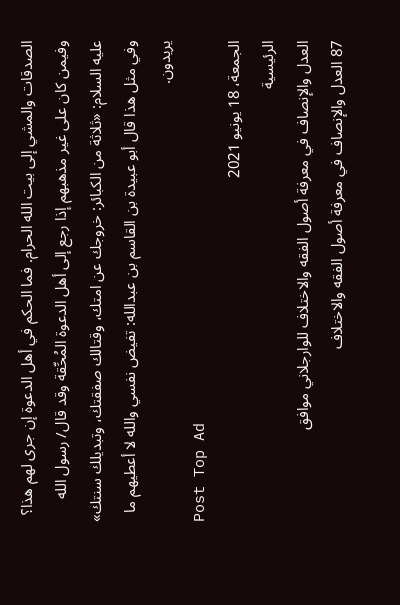الصدقات والمشي إلى بيت الله الحرام. فما الحكم في أهل الدعوة إن جرى لهم هذا؟ وفيمن كان على غير مذهبهم إذا رجع إلى أهل الدعوة المُحِّقة وقد قال/ رسول الله عليه السلام: «ثلاثة من الكبائر: خروجك عن امتك، وقتالك صفقتك، وتبديلك سنتك» وفي مثل هذا قال أبو عبيدة بن القاسم بن عبدالله: تفيض نفسي والله لا أعطيهم ما يريدون.
Post Top Ad
الجمعة، 18 يونيو 2021
الرئيسية
العدل والإنصاف في معرفة أصول الفقه والاختلاف للوارجلاني موافق
87 العدل والإنصاف في معرفة أصول الفقه والاختلاف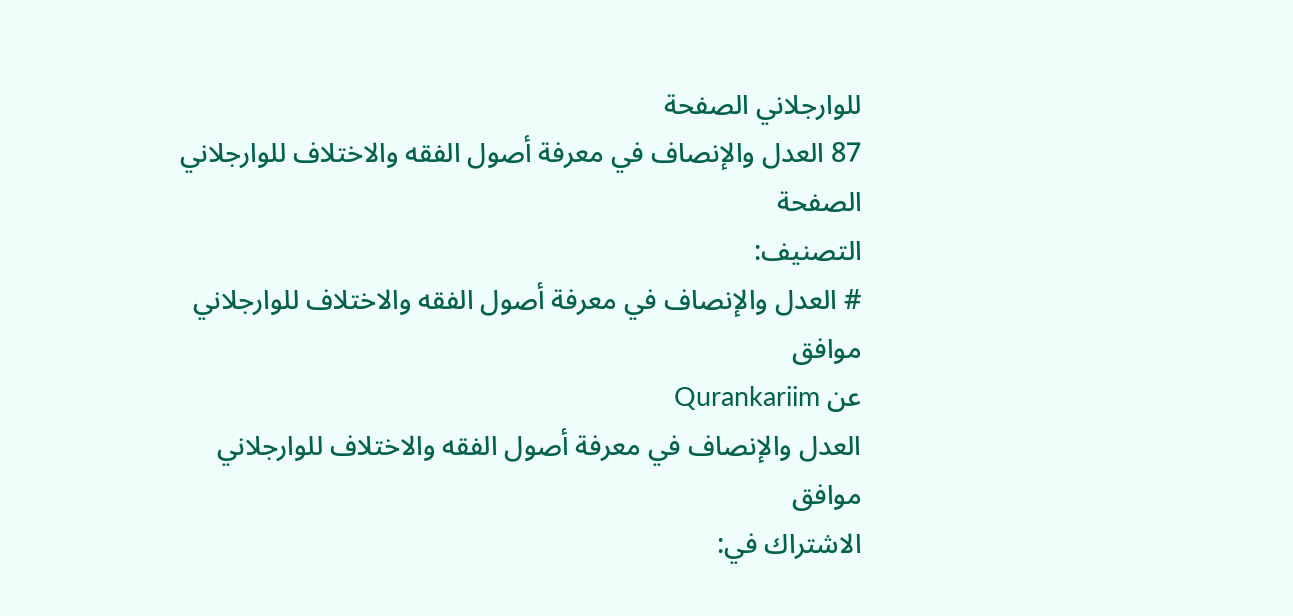للوارجلاني الصفحة
87 العدل والإنصاف في معرفة أصول الفقه والاختلاف للوارجلاني الصفحة
التصنيف:
# العدل والإنصاف في معرفة أصول الفقه والاختلاف للوارجلاني موافق
عن Qurankariim
العدل والإنصاف في معرفة أصول الفقه والاختلاف للوارجلاني موافق
الاشتراك في: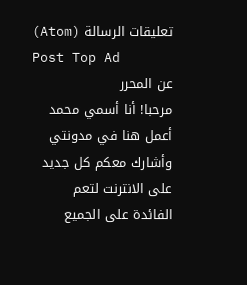تعليقات الرسالة (Atom)
Post Top Ad
عن المحرر
مرحبا! أنا أسمي محمد أعمل هنا في مدونتي وأشارك معكم كل جديد على الانترنت لتعم الفائدة على الجميع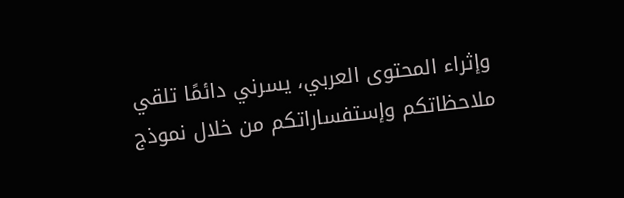وإثراء المحتوى العربي، يسرني دائمًا تلقي ملاحظاتكم وإستفساراتكم من خلال نموذج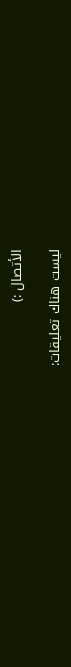الأتصال :)

ليست هناك تعليقات: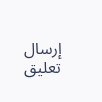إرسال تعليق